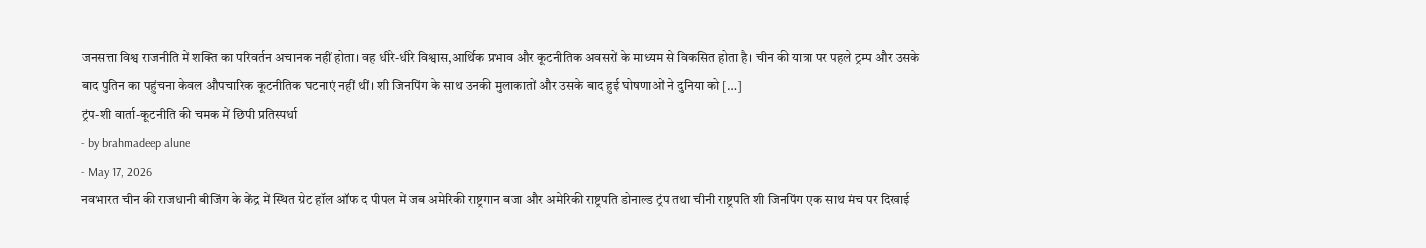जनसत्ता विश्व राजनीति में शक्ति का परिवर्तन अचानक नहीं होता। वह धीरे-धीरे विश्वास,आर्थिक प्रभाव और कूटनीतिक अवसरों के माध्यम से विकसित होता है। चीन की यात्रा पर पहले ट्रम्प और उसके बाद पुतिन का पहुंचना केवल औपचारिक कूटनीतिक घटनाएं नहीं थीं। शी जिनपिंग के साथ उनकी मुलाकातों और उसके बाद हुई घोषणाओं ने दुनिया को […]
ट्रंप-शी वार्ता-कूटनीति की चमक में छिपी प्रतिस्पर्धा
- by brahmadeep alune
- May 17, 2026
नवभारत चीन की राजधानी बीजिंग के केंद्र में स्थित ग्रेट हॉल ऑफ द पीपल में जब अमेरिकी राष्ट्रगान बजा और अमेरिकी राष्ट्रपति डोनाल्ड ट्रंप तथा चीनी राष्ट्रपति शी जिनपिंग एक साथ मंच पर दिखाई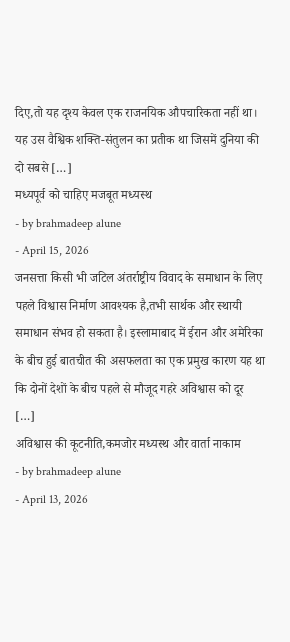दिए,तो यह दृश्य केवल एक राजनयिक औपचारिकता नहीं था। यह उस वैश्विक शक्ति-संतुलन का प्रतीक था जिसमें दुनिया की दो सबसे […]
मध्यपूर्व को चाहिए मजबूत मध्यस्थ
- by brahmadeep alune
- April 15, 2026
जनसत्ता किसी भी जटिल अंतर्राष्ट्रीय विवाद के समाधान के लिए पहले विश्वास निर्माण आवश्यक है,तभी सार्थक और स्थायी समाधान संभव हो सकता है। इस्लामाबाद में ईरान और अमेरिका के बीच हुई बातचीत की असफलता का एक प्रमुख कारण यह था कि दोनों देशों के बीच पहले से मौजूद गहरे अविश्वास को दूर […]
अविश्वास की कूटनीति,कमजोर मध्यस्थ और वार्ता नाकाम
- by brahmadeep alune
- April 13, 2026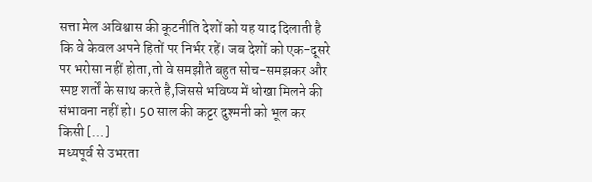सत्ता मेल अविश्वास की कूटनीति देशों को यह याद दिलाती है कि वे केवल अपने हितों पर निर्भर रहें। जब देशों को एक-दूसरे पर भरोसा नहीं होता,तो वे समझौते बहुत सोच-समझकर और स्पष्ट शर्तों के साथ करते है,जिससे भविष्य में धोखा मिलने की संभावना नहीं हो। 50 साल की कट्टर दुश्मनी को भूल कर किसी […]
मध्यपूर्व से उभरता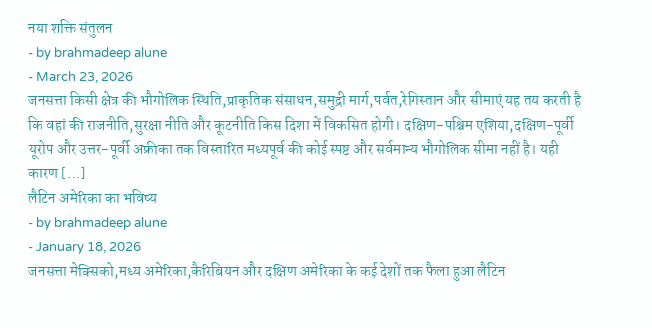नया शक्ति संतुलन
- by brahmadeep alune
- March 23, 2026
जनसत्ता किसी क्षेत्र की भौगोलिक स्थिति,प्राकृतिक संसाधन,समुद्री मार्ग,पर्वत,रेगिस्तान और सीमाएं यह तय करती है कि वहां की राजनीति,सुरक्षा नीति और कूटनीति किस दिशा में विकसित होगी। दक्षिण-पश्चिम एशिया,दक्षिण-पूर्वी यूरोप और उत्तर-पूर्वी अफ्रीका तक विस्तारित मध्यपूर्व की कोई स्पष्ट और सर्वमान्य भौगोलिक सीमा नहीं है। यही कारण […]
लैटिन अमेरिका का भविष्य
- by brahmadeep alune
- January 18, 2026
जनसत्ता मेक्सिको,मध्य अमेरिका,कैरिबियन और दक्षिण अमेरिका के कई देशों तक फैला हुआ लैटिन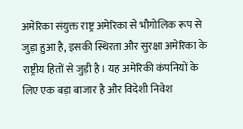अमेरिका संयुक्त राष्ट्र अमेरिका से भौगोलिक रूप से जुड़ा हुआ है, इसकी स्थिरता और सुरक्षा अमेरिका के राष्ट्रीय हितों से जुड़ी है। यह अमेरिकी कंपनियों के लिए एक बड़ा बाजार है और विदेशी निवेश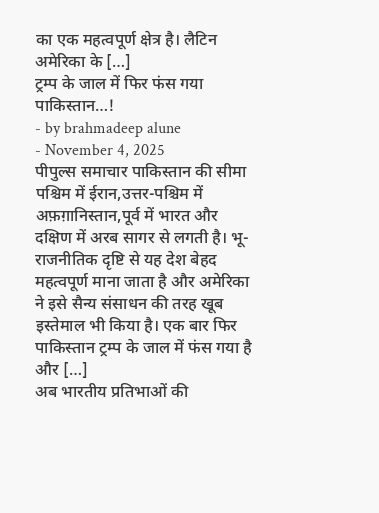का एक महत्वपूर्ण क्षेत्र है। लैटिन अमेरिका के […]
ट्रम्प के जाल में फिर फंस गया पाकिस्तान…!
- by brahmadeep alune
- November 4, 2025
पीपुल्स समाचार पाकिस्तान की सीमा पश्चिम में ईरान,उत्तर-पश्चिम में अफ़ग़ानिस्तान,पूर्व में भारत और दक्षिण में अरब सागर से लगती है। भू-राजनीतिक दृष्टि से यह देश बेहद महत्वपूर्ण माना जाता है और अमेरिका ने इसे सैन्य संसाधन की तरह खूब इस्तेमाल भी किया है। एक बार फिर पाकिस्तान ट्रम्प के जाल में फंस गया है और […]
अब भारतीय प्रतिभाओं की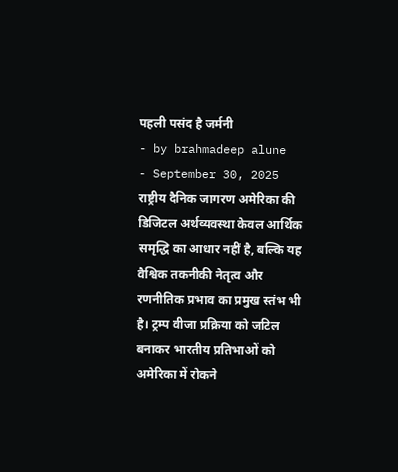पहली पसंद है जर्मनी
- by brahmadeep alune
- September 30, 2025
राष्ट्रीय दैनिक जागरण अमेरिका की डिजिटल अर्थव्यवस्था केवल आर्थिक समृद्धि का आधार नहीं है, बल्कि यह वैश्विक तकनीकी नेतृत्व और रणनीतिक प्रभाव का प्रमुख स्तंभ भी है। ट्रम्प वीजा प्रक्रिया को जटिल बनाकर भारतीय प्रतिभाओं को अमेरिका में रोकने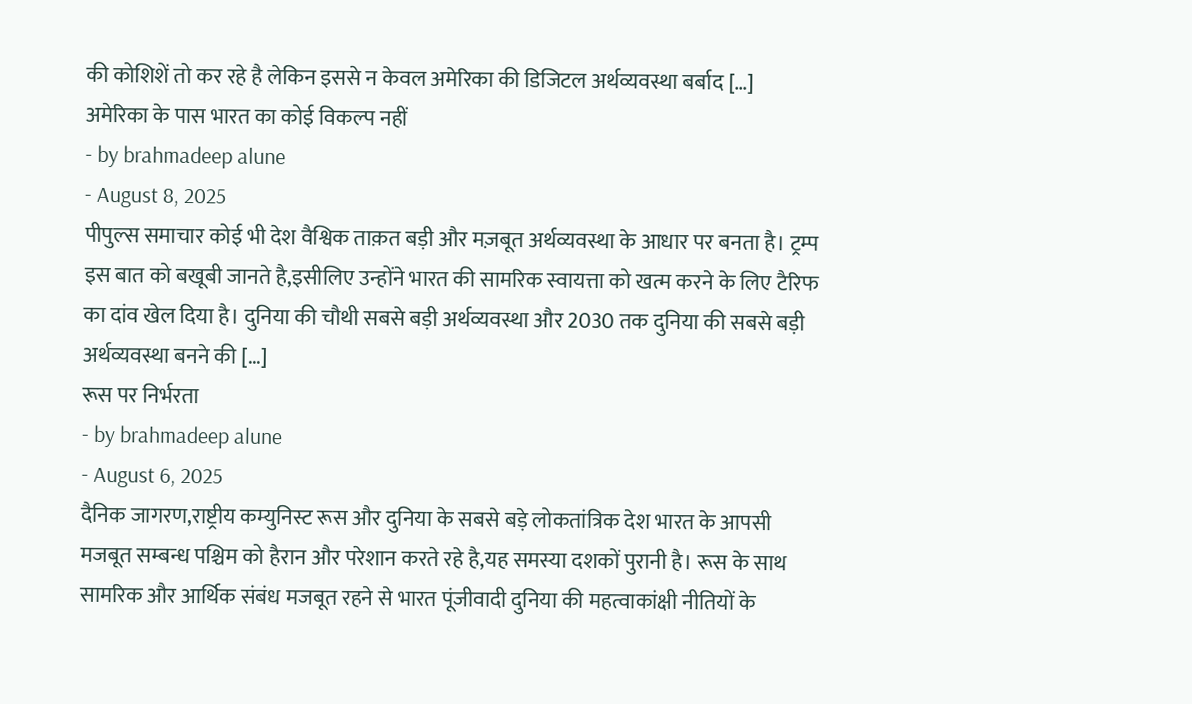की कोशिशें तो कर रहे है लेकिन इससे न केवल अमेरिका की डिजिटल अर्थव्यवस्था बर्बाद […]
अमेरिका के पास भारत का कोई विकल्प नहीं
- by brahmadeep alune
- August 8, 2025
पीपुल्स समाचार कोई भी देश वैश्विक ताक़त बड़ी और मज़बूत अर्थव्यवस्था के आधार पर बनता है। ट्रम्प इस बात को बखूबी जानते है,इसीलिए उन्होंने भारत की सामरिक स्वायत्ता को खत्म करने के लिए टैरिफ का दांव खेल दिया है। दुनिया की चौथी सबसे बड़ी अर्थव्यवस्था और 2030 तक दुनिया की सबसे बड़ी अर्थव्यवस्था बनने की […]
रूस पर निर्भरता
- by brahmadeep alune
- August 6, 2025
दैनिक जागरण,राष्ट्रीय कम्युनिस्ट रूस और दुनिया के सबसे बड़े लोकतांत्रिक देश भारत के आपसी मजबूत सम्बन्ध पश्चिम को हैरान और परेशान करते रहे है,यह समस्या दशकों पुरानी है। रूस के साथ सामरिक और आर्थिक संबंध मजबूत रहने से भारत पूंजीवादी दुनिया की महत्वाकांक्षी नीतियों के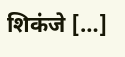शिकंजे […]